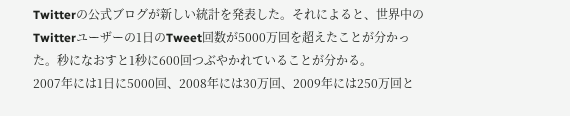Twitterの公式ブログが新しい統計を発表した。それによると、世界中のTwitterユーザーの1日のTweet回数が5000万回を超えたことが分かった。秒になおすと1秒に600回つぶやかれていることが分かる。
2007年には1日に5000回、2008年には30万回、2009年には250万回と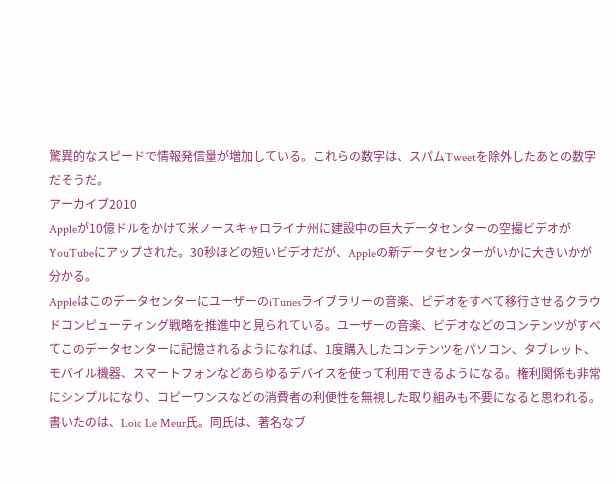驚異的なスピードで情報発信量が増加している。これらの数字は、スパムTweetを除外したあとの数字だそうだ。
アーカイブ2010
Appleが10億ドルをかけて米ノースキャロライナ州に建設中の巨大データセンターの空撮ビデオがYouTubeにアップされた。30秒ほどの短いビデオだが、Appleの新データセンターがいかに大きいかが分かる。
AppleはこのデータセンターにユーザーのiTunesライブラリーの音楽、ビデオをすべて移行させるクラウドコンピューティング戦略を推進中と見られている。ユーザーの音楽、ビデオなどのコンテンツがすべてこのデータセンターに記憶されるようになれば、1度購入したコンテンツをパソコン、タブレット、モバイル機器、スマートフォンなどあらゆるデバイスを使って利用できるようになる。権利関係も非常にシンプルになり、コピーワンスなどの消費者の利便性を無視した取り組みも不要になると思われる。
書いたのは、Loic Le Meur氏。同氏は、著名なブ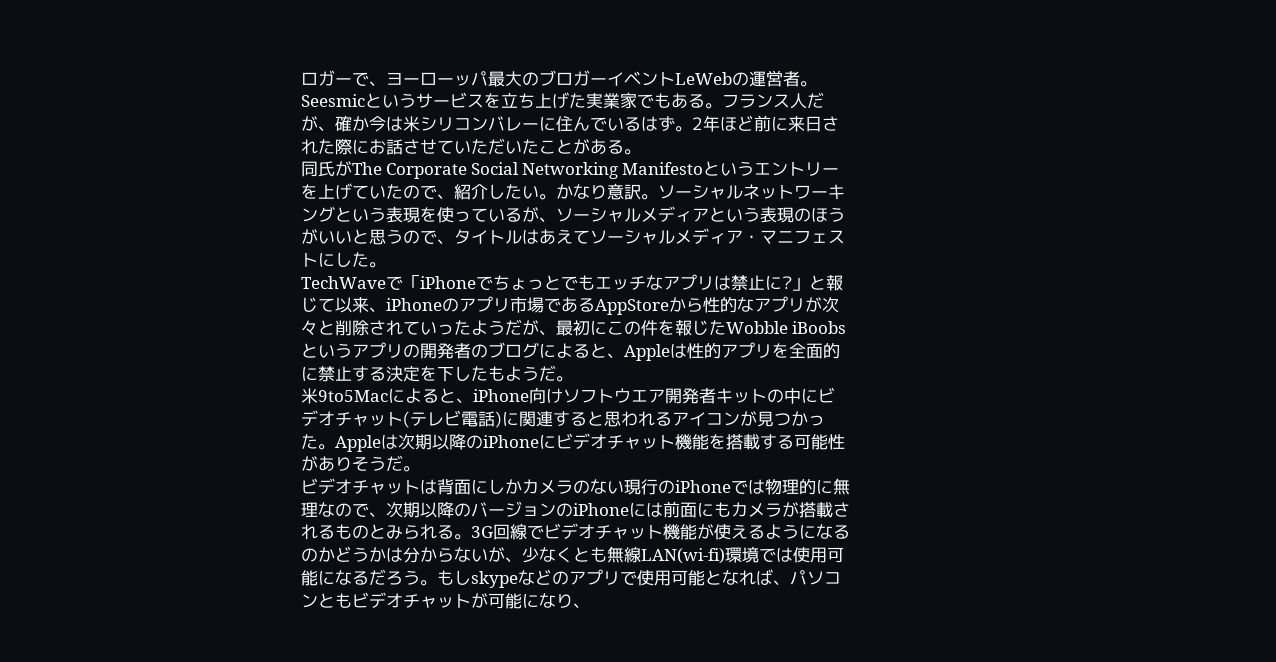ロガーで、ヨーローッパ最大のブロガーイベントLeWebの運営者。Seesmicというサービスを立ち上げた実業家でもある。フランス人だが、確か今は米シリコンバレーに住んでいるはず。2年ほど前に来日された際にお話させていただいたことがある。
同氏がThe Corporate Social Networking Manifestoというエントリーを上げていたので、紹介したい。かなり意訳。ソーシャルネットワーキングという表現を使っているが、ソーシャルメディアという表現のほうがいいと思うので、タイトルはあえてソーシャルメディア・マニフェストにした。
TechWaveで「iPhoneでちょっとでもエッチなアプリは禁止に?」と報じて以来、iPhoneのアプリ市場であるAppStoreから性的なアプリが次々と削除されていったようだが、最初にこの件を報じたWobble iBoobsというアプリの開発者のブログによると、Appleは性的アプリを全面的に禁止する決定を下したもようだ。
米9to5Macによると、iPhone向けソフトウエア開発者キットの中にビデオチャット(テレビ電話)に関連すると思われるアイコンが見つかった。Appleは次期以降のiPhoneにビデオチャット機能を搭載する可能性がありそうだ。
ビデオチャットは背面にしかカメラのない現行のiPhoneでは物理的に無理なので、次期以降のバージョンのiPhoneには前面にもカメラが搭載されるものとみられる。3G回線でビデオチャット機能が使えるようになるのかどうかは分からないが、少なくとも無線LAN(wi-fi)環境では使用可能になるだろう。もしskypeなどのアプリで使用可能となれば、パソコンともビデオチャットが可能になり、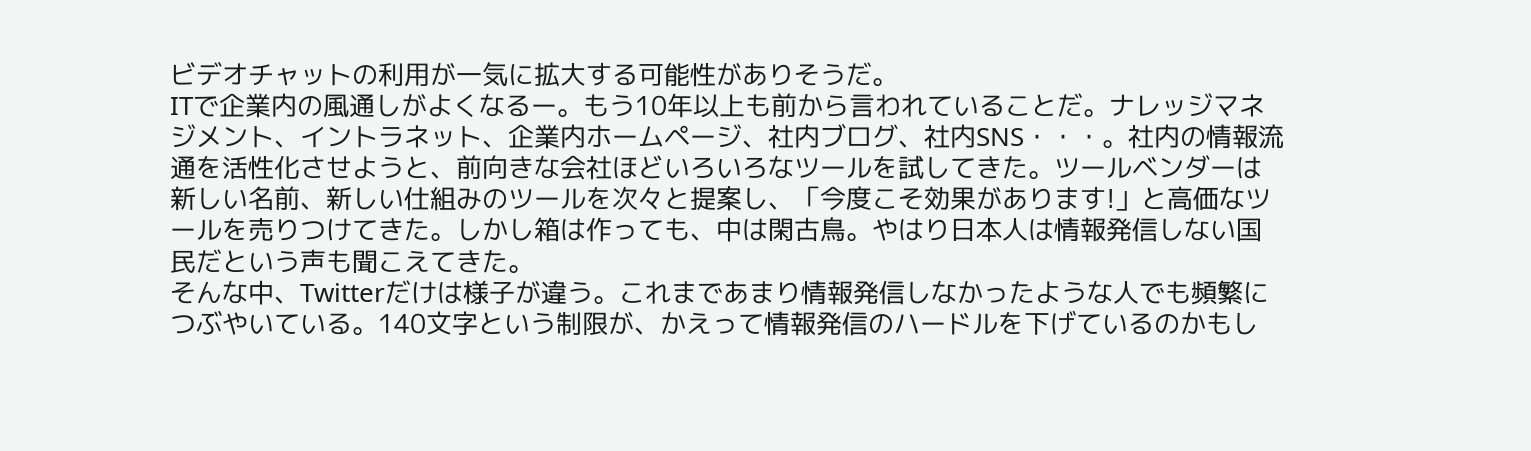ビデオチャットの利用が一気に拡大する可能性がありそうだ。
ITで企業内の風通しがよくなるー。もう10年以上も前から言われていることだ。ナレッジマネジメント、イントラネット、企業内ホームページ、社内ブログ、社内SNS・・・。社内の情報流通を活性化させようと、前向きな会社ほどいろいろなツールを試してきた。ツールベンダーは新しい名前、新しい仕組みのツールを次々と提案し、「今度こそ効果があります!」と高価なツールを売りつけてきた。しかし箱は作っても、中は閑古鳥。やはり日本人は情報発信しない国民だという声も聞こえてきた。
そんな中、Twitterだけは様子が違う。これまであまり情報発信しなかったような人でも頻繁につぶやいている。140文字という制限が、かえって情報発信のハードルを下げているのかもし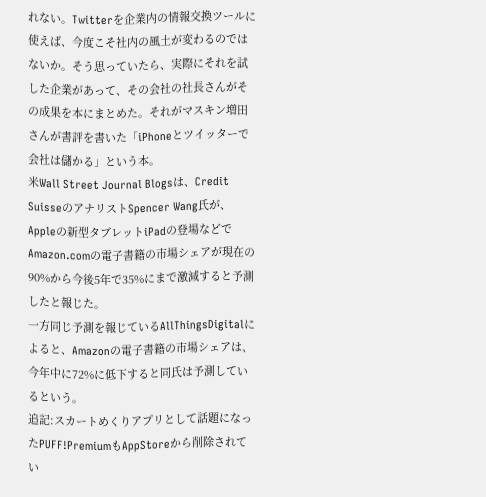れない。Twitterを企業内の情報交換ツールに使えば、今度こそ社内の風土が変わるのではないか。そう思っていたら、実際にそれを試した企業があって、その会社の社長さんがその成果を本にまとめた。それがマスキン増田さんが書評を書いた「iPhoneとツイッターで会社は儲かる」という本。
米Wall Street Journal Blogsは、Credit SuisseのアナリストSpencer Wang氏が、Appleの新型タブレットiPadの登場などでAmazon.comの電子書籍の市場シェアが現在の90%から今後5年で35%にまで激減すると予測したと報じた。
一方同じ予測を報じているAllThingsDigitalによると、Amazonの電子書籍の市場シェアは、今年中に72%に低下すると同氏は予測しているという。
追記:スカートめくりアプリとして話題になったPUFF!PremiumもAppStoreから削除されてい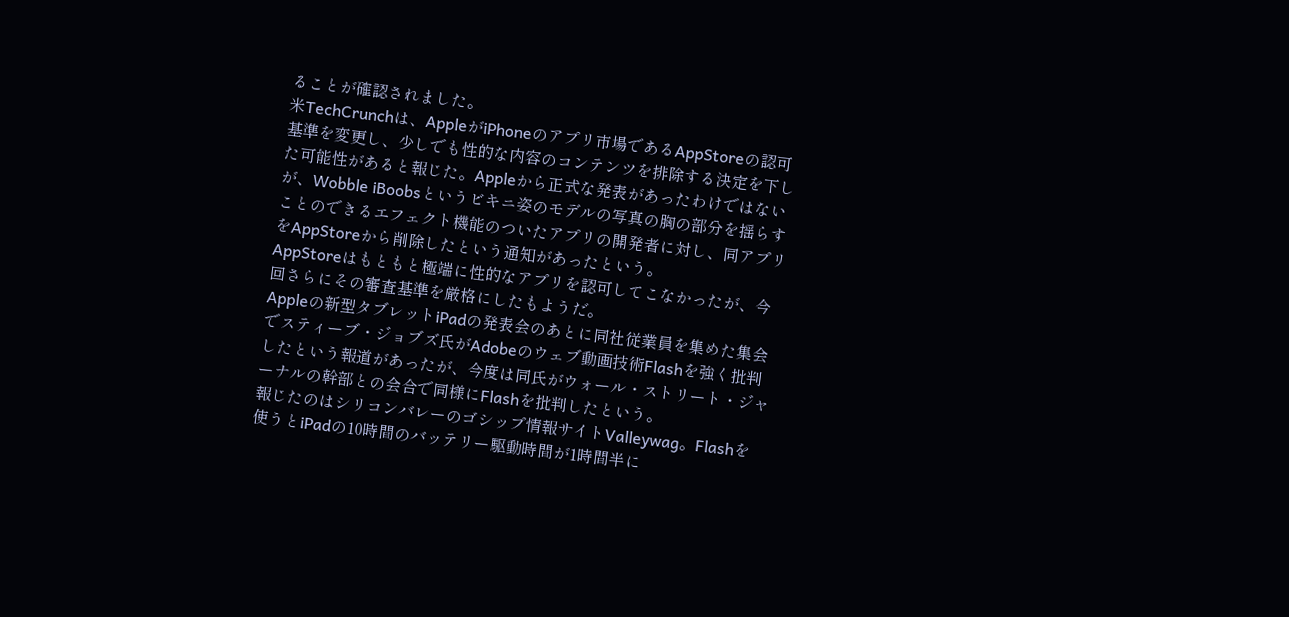ることが確認されました。
米TechCrunchは、AppleがiPhoneのアプリ市場であるAppStoreの認可基準を変更し、少しでも性的な内容のコンテンツを排除する決定を下した可能性があると報じた。Appleから正式な発表があったわけではないが、Wobble iBoobsというビキニ姿のモデルの写真の胸の部分を揺らすことのできるエフェクト機能のついたアプリの開発者に対し、同アプリをAppStoreから削除したという通知があったという。
AppStoreはもともと極端に性的なアプリを認可してこなかったが、今回さらにその審査基準を厳格にしたもようだ。
Appleの新型タブレットiPadの発表会のあとに同社従業員を集めた集会でスティーブ・ジョブズ氏がAdobeのウェブ動画技術Flashを強く批判したという報道があったが、今度は同氏がウォール・ストリート・ジャーナルの幹部との会合で同様にFlashを批判したという。
報じたのはシリコンバレーのゴシップ情報サイトValleywag。Flashを使うとiPadの10時間のバッテリー駆動時間が1時間半に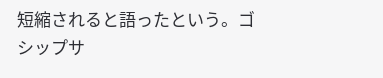短縮されると語ったという。ゴシップサ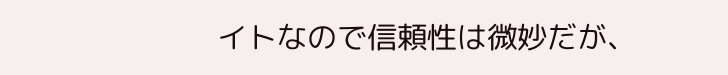イトなので信頼性は微妙だが、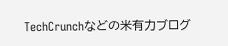TechCrunchなどの米有力ブログ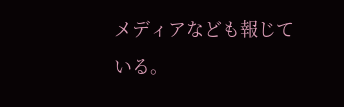メディアなども報じている。